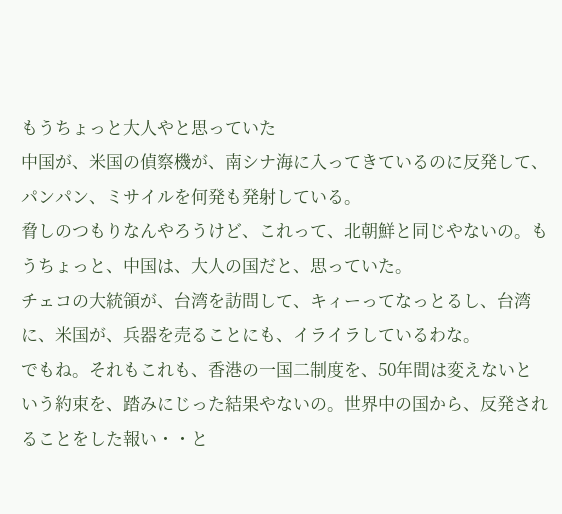もうちょっと大人やと思っていた
中国が、米国の偵察機が、南シナ海に入ってきているのに反発して、パンパン、ミサイルを何発も発射している。
脅しのつもりなんやろうけど、これって、北朝鮮と同じやないの。もうちょっと、中国は、大人の国だと、思っていた。
チェコの大統領が、台湾を訪問して、キィーってなっとるし、台湾に、米国が、兵器を売ることにも、イライラしているわな。
でもね。それもこれも、香港の一国二制度を、50年間は変えないという約束を、踏みにじった結果やないの。世界中の国から、反発されることをした報い・・と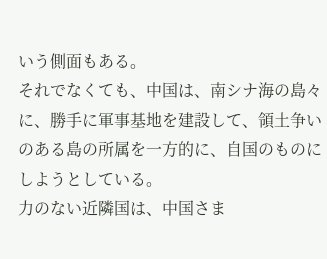いう側面もある。
それでなくても、中国は、南シナ海の島々に、勝手に軍事基地を建設して、領土争いのある島の所属を一方的に、自国のものにしようとしている。
力のない近隣国は、中国さま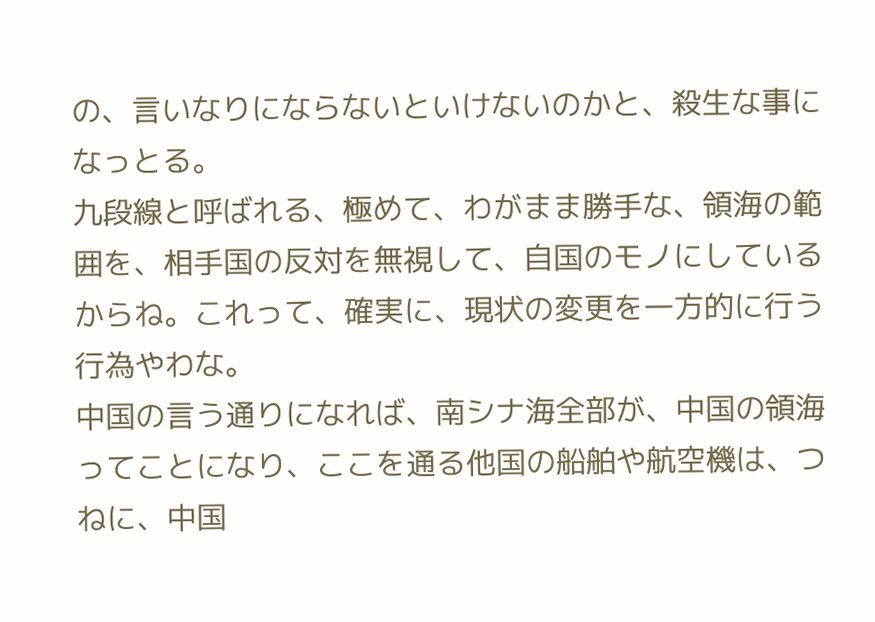の、言いなりにならないといけないのかと、殺生な事になっとる。
九段線と呼ばれる、極めて、わがまま勝手な、領海の範囲を、相手国の反対を無視して、自国のモノにしているからね。これって、確実に、現状の変更を一方的に行う行為やわな。
中国の言う通りになれば、南シナ海全部が、中国の領海ってことになり、ここを通る他国の船舶や航空機は、つねに、中国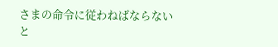さまの命令に従わねばならないと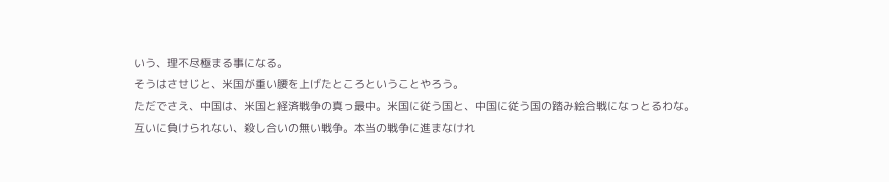いう、理不尽極まる事になる。
そうはさせじと、米国が重い腰を上げたところということやろう。
ただでさえ、中国は、米国と経済戦争の真っ最中。米国に従う国と、中国に従う国の踏み絵合戦になっとるわな。
互いに負けられない、殺し合いの無い戦争。本当の戦争に進まなけれ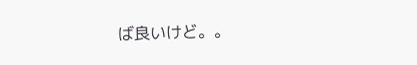ば良いけど。。